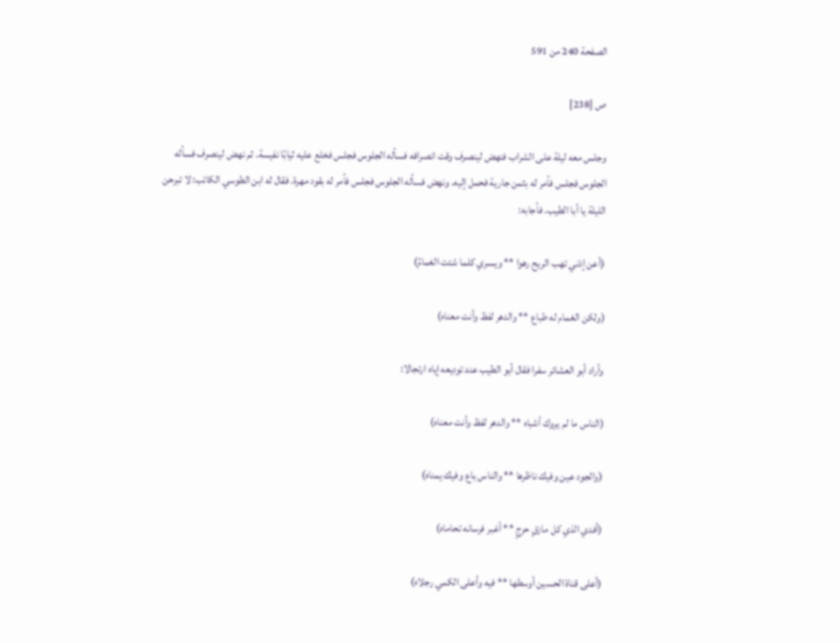الصفحة 240 من 591

ص [238]

وجلس معه ليلة على الشراب فنهض لينصرف وقت انصرافه فسأله الجلوس فجلس فخلع عليه ثيابًا نفيسة. ثم نهض لينصرف فسأله الجلوس فجلس فأمر له بثمن جارية فحمل إليه. ونهض فسأله الجلوس فجلس فأمر له بقود مهرة. فقال له ابن الطوسي الكاتب: لا تبرحن الليلة يا أبا الطيب. فأجابه:

(أعن إذني تهب الريح رهوا ** ويسري كلما شئت الغمامُ)

(ولكن الغمام له طباع ** والدهر لفظ وأنت معناه)

وأراد أبو العشائر سفرا فقال أبو الطيب عند توديعه إياه ارتجالا:

(الناس ما لم يروك أشباه ** والدهر لفظ وأنت معناه)

(والجود عين وفيك ناظرها ** والناس باع وفيك يمناه)

(أفدي الذي كل مازقٍ حرجٍ ** أغبر فرسانه تحاماه)

(أعلى قناة الحسين أوسطها ** فيه وأعلى الكمي رجلاه)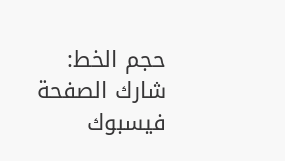حجم الخط:
شارك الصفحة
فيسبوك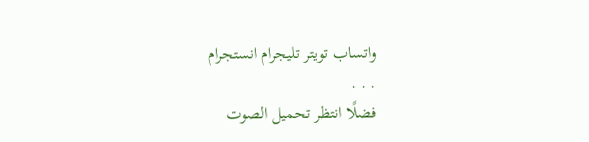واتساب تويتر تليجرام انستجرام
. . .
فضلًا انتظر تحميل الصوت